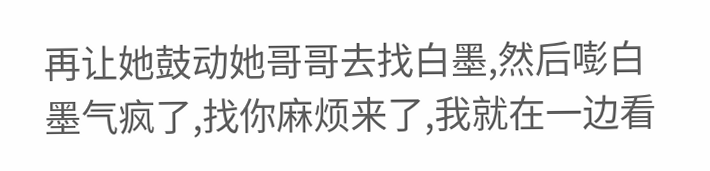再让她鼓动她哥哥去找白墨,然后嘭白墨气疯了,找你麻烦来了,我就在一边看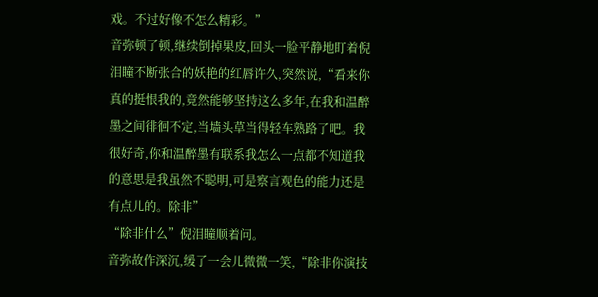戏。不过好像不怎么精彩。”
音弥顿了顿,继续倒掉果皮,回头一脸平静地盯着倪泪瞳不断张合的妖艳的红唇许久,突然说,“看来你真的挺恨我的,竟然能够坚持这么多年,在我和温醉墨之间徘徊不定,当墙头草当得轻车熟路了吧。我很好奇,你和温醉墨有联系我怎么一点都不知道我的意思是我虽然不聪明,可是察言观色的能力还是有点儿的。除非”
“除非什么”倪泪瞳顺着问。
音弥故作深沉,缓了一会儿微微一笑,“除非你演技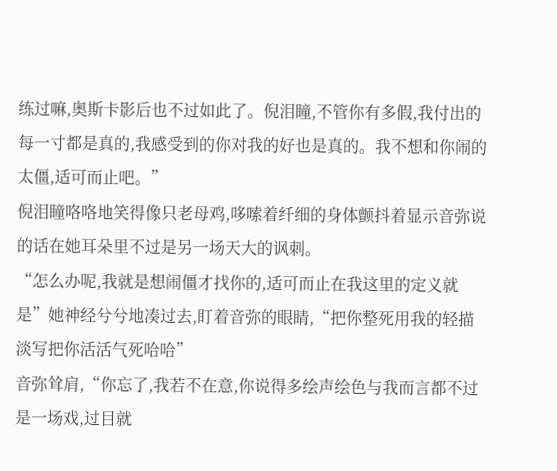练过嘛,奥斯卡影后也不过如此了。倪泪瞳,不管你有多假,我付出的每一寸都是真的,我感受到的你对我的好也是真的。我不想和你闹的太僵,适可而止吧。”
倪泪瞳咯咯地笑得像只老母鸡,哆嗦着纤细的身体颤抖着显示音弥说的话在她耳朵里不过是另一场天大的讽刺。
“怎么办呢,我就是想闹僵才找你的,适可而止在我这里的定义就是”她神经兮兮地凑过去,盯着音弥的眼睛,“把你整死用我的轻描淡写把你活活气死哈哈”
音弥耸肩,“你忘了,我若不在意,你说得多绘声绘色与我而言都不过是一场戏,过目就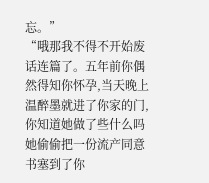忘。”
“哦那我不得不开始废话连篇了。五年前你偶然得知你怀孕,当天晚上温醉墨就进了你家的门,你知道她做了些什么吗她偷偷把一份流产同意书塞到了你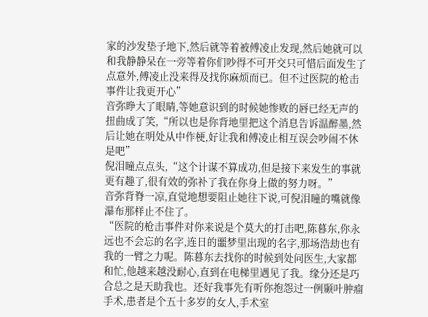家的沙发垫子地下,然后就等着被傅凌止发现,然后她就可以和我静静呆在一旁等着你们吵得不可开交只可惜后面发生了点意外,傅凌止没来得及找你麻烦而已。但不过医院的枪击事件让我更开心”
音弥睁大了眼睛,等她意识到的时候她惨败的唇已经无声的扭曲成了笑,“所以也是你背地里把这个消息告诉温醉墨,然后让她在明处从中作梗,好让我和傅凌止相互误会吵闹不休是吧”
倪泪瞳点点头,“这个计谋不算成功,但是接下来发生的事就更有趣了,很有效的弥补了我在你身上做的努力呀。”
音弥背脊一凉,直觉地想要阻止她往下说,可倪泪瞳的嘴就像瀑布那样止不住了。
“医院的枪击事件对你来说是个莫大的打击吧,陈暮东,你永远也不会忘的名字,连日的噩梦里出现的名字,那场浩劫也有我的一臂之力呢。陈暮东去找你的时候到处问医生,大家都和忙,他越来越没耐心,直到在电梯里遇见了我。缘分还是巧合总之是天助我也。还好我事先有听你抱怨过一例颞叶肿瘤手术,患者是个五十多岁的女人,手术室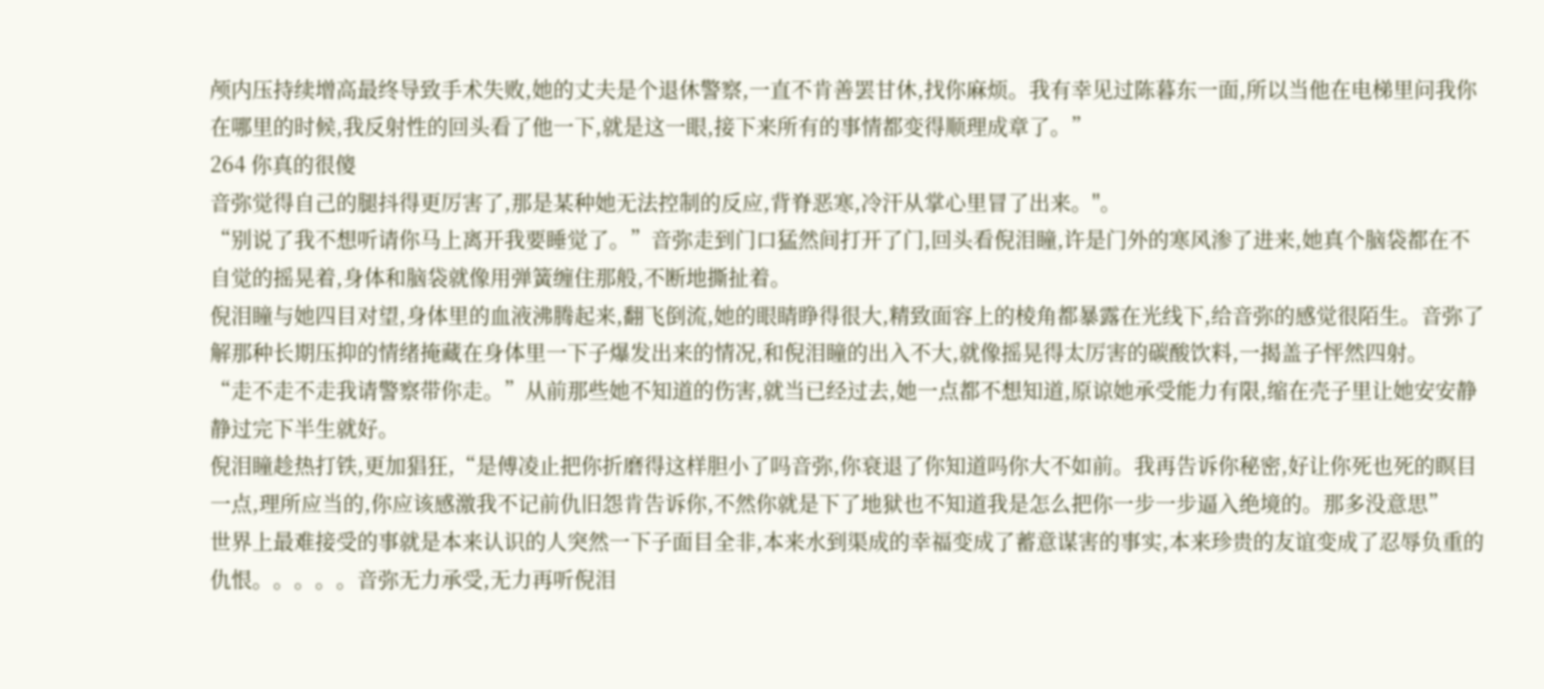颅内压持续增高最终导致手术失败,她的丈夫是个退休警察,一直不肯善罢甘休,找你麻烦。我有幸见过陈暮东一面,所以当他在电梯里问我你在哪里的时候,我反射性的回头看了他一下,就是这一眼,接下来所有的事情都变得顺理成章了。”
264 你真的很傻
音弥觉得自己的腿抖得更厉害了,那是某种她无法控制的反应,背脊恶寒,冷汗从掌心里冒了出来。''。
“别说了我不想听请你马上离开我要睡觉了。”音弥走到门口猛然间打开了门,回头看倪泪瞳,许是门外的寒风渗了进来,她真个脑袋都在不自觉的摇晃着,身体和脑袋就像用弹簧缠住那般,不断地撕扯着。
倪泪瞳与她四目对望,身体里的血液沸腾起来,翻飞倒流,她的眼睛睁得很大,精致面容上的棱角都暴露在光线下,给音弥的感觉很陌生。音弥了解那种长期压抑的情绪掩藏在身体里一下子爆发出来的情况,和倪泪瞳的出入不大,就像摇晃得太厉害的碳酸饮料,一揭盖子怦然四射。
“走不走不走我请警察带你走。”从前那些她不知道的伤害,就当已经过去,她一点都不想知道,原谅她承受能力有限,缩在壳子里让她安安静静过完下半生就好。
倪泪瞳趁热打铁,更加猖狂,“是傅凌止把你折磨得这样胆小了吗音弥,你衰退了你知道吗你大不如前。我再告诉你秘密,好让你死也死的瞑目一点,理所应当的,你应该感激我不记前仇旧怨肯告诉你,不然你就是下了地狱也不知道我是怎么把你一步一步逼入绝境的。那多没意思”
世界上最难接受的事就是本来认识的人突然一下子面目全非,本来水到渠成的幸福变成了蓄意谋害的事实,本来珍贵的友谊变成了忍辱负重的仇恨。。。。。音弥无力承受,无力再听倪泪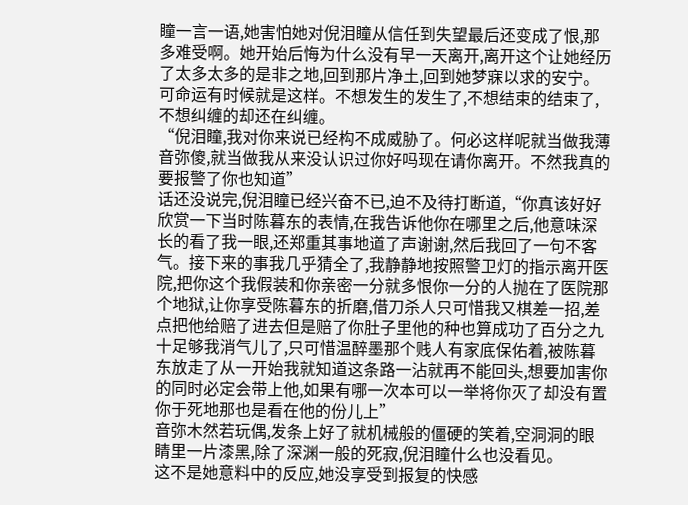瞳一言一语,她害怕她对倪泪瞳从信任到失望最后还变成了恨,那多难受啊。她开始后悔为什么没有早一天离开,离开这个让她经历了太多太多的是非之地,回到那片净土,回到她梦寐以求的安宁。
可命运有时候就是这样。不想发生的发生了,不想结束的结束了,不想纠缠的却还在纠缠。
“倪泪瞳,我对你来说已经构不成威胁了。何必这样呢就当做我薄音弥傻,就当做我从来没认识过你好吗现在请你离开。不然我真的要报警了你也知道”
话还没说完,倪泪瞳已经兴奋不已,迫不及待打断道,“你真该好好欣赏一下当时陈暮东的表情,在我告诉他你在哪里之后,他意味深长的看了我一眼,还郑重其事地道了声谢谢,然后我回了一句不客气。接下来的事我几乎猜全了,我静静地按照警卫灯的指示离开医院,把你这个我假装和你亲密一分就多恨你一分的人抛在了医院那个地狱,让你享受陈暮东的折磨,借刀杀人只可惜我又棋差一招,差点把他给赔了进去但是赔了你肚子里他的种也算成功了百分之九十足够我消气儿了,只可惜温醉墨那个贱人有家底保佑着,被陈暮东放走了从一开始我就知道这条路一沾就再不能回头,想要加害你的同时必定会带上他,如果有哪一次本可以一举将你灭了却没有置你于死地那也是看在他的份儿上”
音弥木然若玩偶,发条上好了就机械般的僵硬的笑着,空洞洞的眼睛里一片漆黑,除了深渊一般的死寂,倪泪瞳什么也没看见。
这不是她意料中的反应,她没享受到报复的快感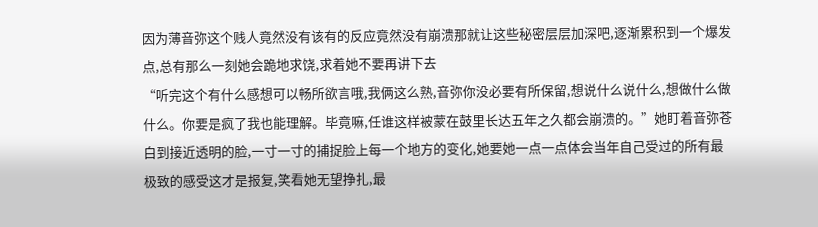因为薄音弥这个贱人竟然没有该有的反应竟然没有崩溃那就让这些秘密层层加深吧,逐渐累积到一个爆发点,总有那么一刻她会跪地求饶,求着她不要再讲下去
“听完这个有什么感想可以畅所欲言哦,我俩这么熟,音弥你没必要有所保留,想说什么说什么,想做什么做什么。你要是疯了我也能理解。毕竟嘛,任谁这样被蒙在鼓里长达五年之久都会崩溃的。”她盯着音弥苍白到接近透明的脸,一寸一寸的捕捉脸上每一个地方的变化,她要她一点一点体会当年自己受过的所有最极致的感受这才是报复,笑看她无望挣扎,最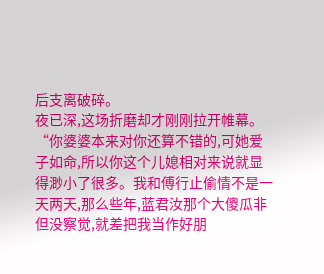后支离破碎。
夜已深,这场折磨却才刚刚拉开帷幕。
“你婆婆本来对你还算不错的,可她爱子如命,所以你这个儿媳相对来说就显得渺小了很多。我和傅行止偷情不是一天两天,那么些年,蓝君汝那个大傻瓜非但没察觉,就差把我当作好朋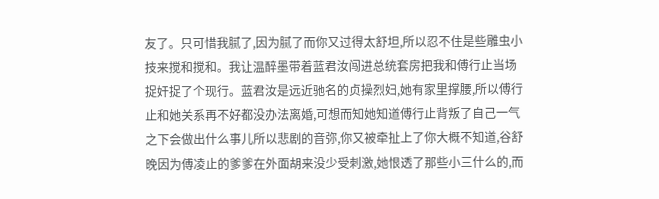友了。只可惜我腻了,因为腻了而你又过得太舒坦,所以忍不住是些雕虫小技来搅和搅和。我让温醉墨带着蓝君汝闯进总统套房把我和傅行止当场捉奸捉了个现行。蓝君汝是远近驰名的贞操烈妇,她有家里撑腰,所以傅行止和她关系再不好都没办法离婚,可想而知她知道傅行止背叛了自己一气之下会做出什么事儿所以悲剧的音弥,你又被牵扯上了你大概不知道,谷舒晚因为傅凌止的爹爹在外面胡来没少受刺激,她恨透了那些小三什么的,而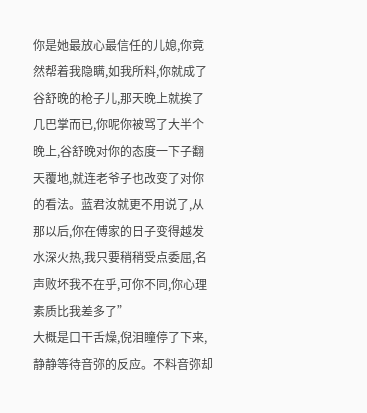你是她最放心最信任的儿媳,你竟然帮着我隐瞒,如我所料,你就成了谷舒晚的枪子儿,那天晚上就挨了几巴掌而已,你呢你被骂了大半个晚上,谷舒晚对你的态度一下子翻天覆地,就连老爷子也改变了对你的看法。蓝君汝就更不用说了,从那以后,你在傅家的日子变得越发水深火热,我只要稍稍受点委屈,名声败坏我不在乎,可你不同,你心理素质比我差多了”
大概是口干舌燥,倪泪瞳停了下来,静静等待音弥的反应。不料音弥却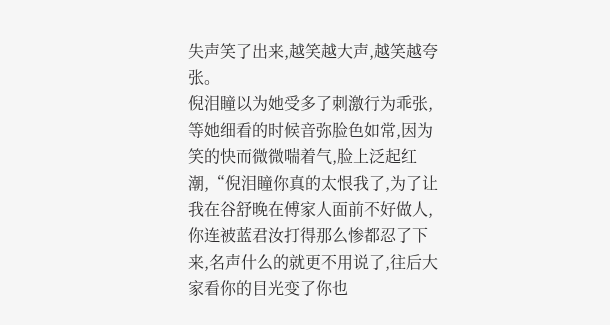失声笑了出来,越笑越大声,越笑越夸张。
倪泪瞳以为她受多了刺激行为乖张,等她细看的时候音弥脸色如常,因为笑的快而微微喘着气,脸上泛起红潮,“倪泪瞳你真的太恨我了,为了让我在谷舒晚在傅家人面前不好做人,你连被蓝君汝打得那么惨都忍了下来,名声什么的就更不用说了,往后大家看你的目光变了你也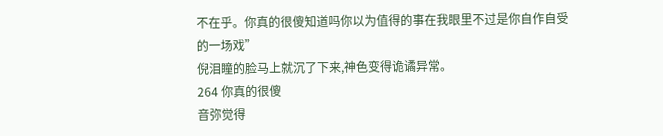不在乎。你真的很傻知道吗你以为值得的事在我眼里不过是你自作自受的一场戏”
倪泪瞳的脸马上就沉了下来,神色变得诡谲异常。
264 你真的很傻
音弥觉得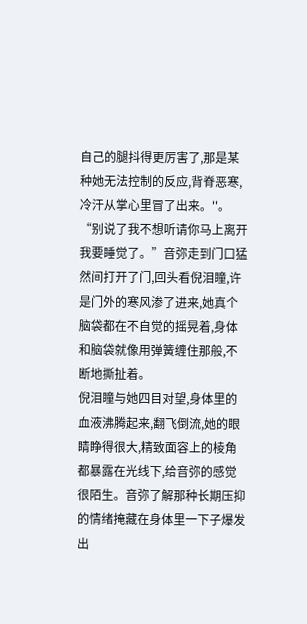自己的腿抖得更厉害了,那是某种她无法控制的反应,背脊恶寒,冷汗从掌心里冒了出来。''。
“别说了我不想听请你马上离开我要睡觉了。”音弥走到门口猛然间打开了门,回头看倪泪瞳,许是门外的寒风渗了进来,她真个脑袋都在不自觉的摇晃着,身体和脑袋就像用弹簧缠住那般,不断地撕扯着。
倪泪瞳与她四目对望,身体里的血液沸腾起来,翻飞倒流,她的眼睛睁得很大,精致面容上的棱角都暴露在光线下,给音弥的感觉很陌生。音弥了解那种长期压抑的情绪掩藏在身体里一下子爆发出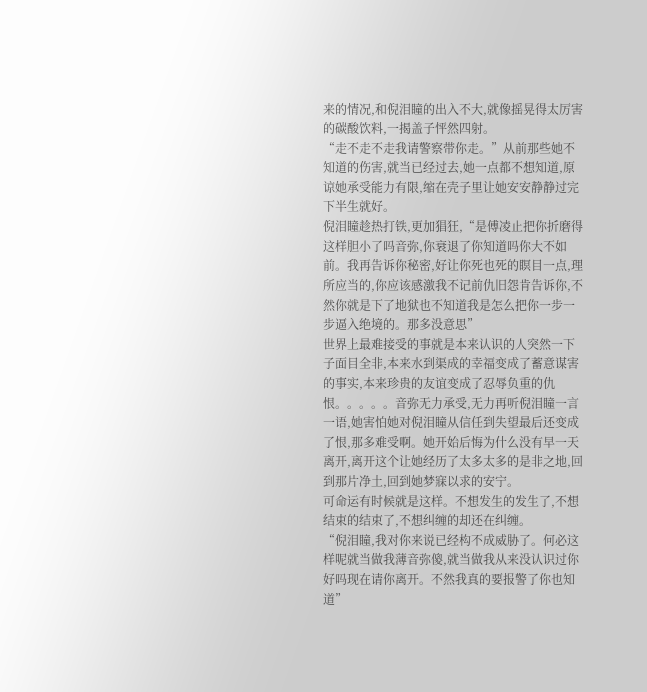来的情况,和倪泪瞳的出入不大,就像摇晃得太厉害的碳酸饮料,一揭盖子怦然四射。
“走不走不走我请警察带你走。”从前那些她不知道的伤害,就当已经过去,她一点都不想知道,原谅她承受能力有限,缩在壳子里让她安安静静过完下半生就好。
倪泪瞳趁热打铁,更加猖狂,“是傅凌止把你折磨得这样胆小了吗音弥,你衰退了你知道吗你大不如前。我再告诉你秘密,好让你死也死的瞑目一点,理所应当的,你应该感激我不记前仇旧怨肯告诉你,不然你就是下了地狱也不知道我是怎么把你一步一步逼入绝境的。那多没意思”
世界上最难接受的事就是本来认识的人突然一下子面目全非,本来水到渠成的幸福变成了蓄意谋害的事实,本来珍贵的友谊变成了忍辱负重的仇恨。。。。。音弥无力承受,无力再听倪泪瞳一言一语,她害怕她对倪泪瞳从信任到失望最后还变成了恨,那多难受啊。她开始后悔为什么没有早一天离开,离开这个让她经历了太多太多的是非之地,回到那片净土,回到她梦寐以求的安宁。
可命运有时候就是这样。不想发生的发生了,不想结束的结束了,不想纠缠的却还在纠缠。
“倪泪瞳,我对你来说已经构不成威胁了。何必这样呢就当做我薄音弥傻,就当做我从来没认识过你好吗现在请你离开。不然我真的要报警了你也知道”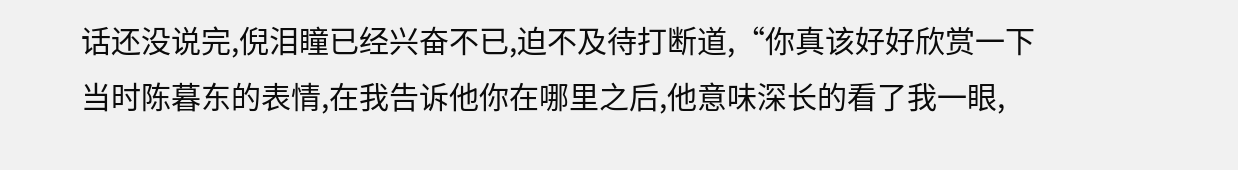话还没说完,倪泪瞳已经兴奋不已,迫不及待打断道,“你真该好好欣赏一下当时陈暮东的表情,在我告诉他你在哪里之后,他意味深长的看了我一眼,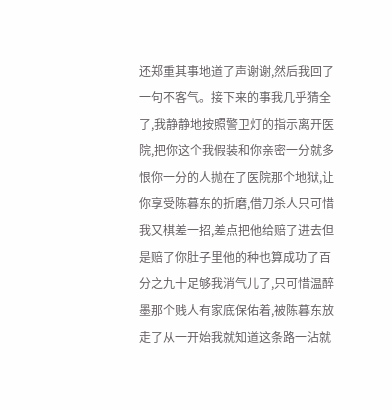还郑重其事地道了声谢谢,然后我回了一句不客气。接下来的事我几乎猜全了,我静静地按照警卫灯的指示离开医院,把你这个我假装和你亲密一分就多恨你一分的人抛在了医院那个地狱,让你享受陈暮东的折磨,借刀杀人只可惜我又棋差一招,差点把他给赔了进去但是赔了你肚子里他的种也算成功了百分之九十足够我消气儿了,只可惜温醉墨那个贱人有家底保佑着,被陈暮东放走了从一开始我就知道这条路一沾就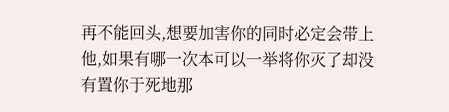再不能回头,想要加害你的同时必定会带上他,如果有哪一次本可以一举将你灭了却没有置你于死地那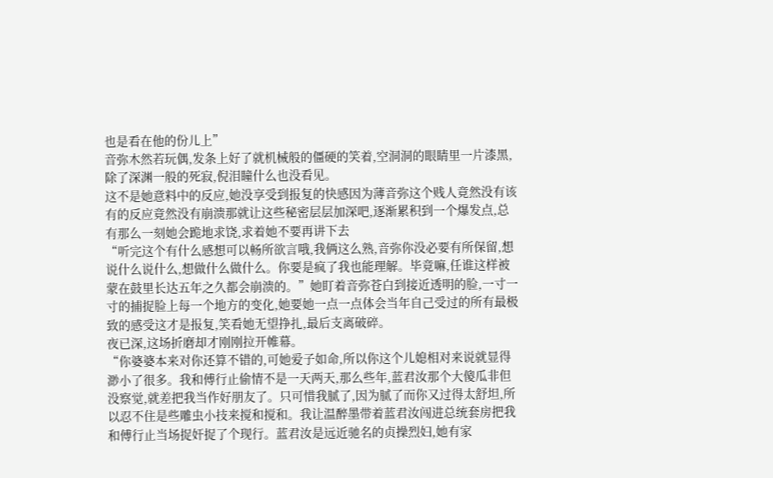也是看在他的份儿上”
音弥木然若玩偶,发条上好了就机械般的僵硬的笑着,空洞洞的眼睛里一片漆黑,除了深渊一般的死寂,倪泪瞳什么也没看见。
这不是她意料中的反应,她没享受到报复的快感因为薄音弥这个贱人竟然没有该有的反应竟然没有崩溃那就让这些秘密层层加深吧,逐渐累积到一个爆发点,总有那么一刻她会跪地求饶,求着她不要再讲下去
“听完这个有什么感想可以畅所欲言哦,我俩这么熟,音弥你没必要有所保留,想说什么说什么,想做什么做什么。你要是疯了我也能理解。毕竟嘛,任谁这样被蒙在鼓里长达五年之久都会崩溃的。”她盯着音弥苍白到接近透明的脸,一寸一寸的捕捉脸上每一个地方的变化,她要她一点一点体会当年自己受过的所有最极致的感受这才是报复,笑看她无望挣扎,最后支离破碎。
夜已深,这场折磨却才刚刚拉开帷幕。
“你婆婆本来对你还算不错的,可她爱子如命,所以你这个儿媳相对来说就显得渺小了很多。我和傅行止偷情不是一天两天,那么些年,蓝君汝那个大傻瓜非但没察觉,就差把我当作好朋友了。只可惜我腻了,因为腻了而你又过得太舒坦,所以忍不住是些雕虫小技来搅和搅和。我让温醉墨带着蓝君汝闯进总统套房把我和傅行止当场捉奸捉了个现行。蓝君汝是远近驰名的贞操烈妇,她有家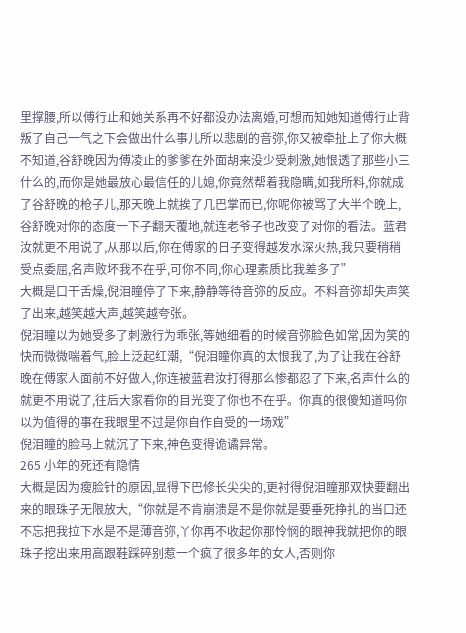里撑腰,所以傅行止和她关系再不好都没办法离婚,可想而知她知道傅行止背叛了自己一气之下会做出什么事儿所以悲剧的音弥,你又被牵扯上了你大概不知道,谷舒晚因为傅凌止的爹爹在外面胡来没少受刺激,她恨透了那些小三什么的,而你是她最放心最信任的儿媳,你竟然帮着我隐瞒,如我所料,你就成了谷舒晚的枪子儿,那天晚上就挨了几巴掌而已,你呢你被骂了大半个晚上,谷舒晚对你的态度一下子翻天覆地,就连老爷子也改变了对你的看法。蓝君汝就更不用说了,从那以后,你在傅家的日子变得越发水深火热,我只要稍稍受点委屈,名声败坏我不在乎,可你不同,你心理素质比我差多了”
大概是口干舌燥,倪泪瞳停了下来,静静等待音弥的反应。不料音弥却失声笑了出来,越笑越大声,越笑越夸张。
倪泪瞳以为她受多了刺激行为乖张,等她细看的时候音弥脸色如常,因为笑的快而微微喘着气,脸上泛起红潮,“倪泪瞳你真的太恨我了,为了让我在谷舒晚在傅家人面前不好做人,你连被蓝君汝打得那么惨都忍了下来,名声什么的就更不用说了,往后大家看你的目光变了你也不在乎。你真的很傻知道吗你以为值得的事在我眼里不过是你自作自受的一场戏”
倪泪瞳的脸马上就沉了下来,神色变得诡谲异常。
265 小年的死还有隐情
大概是因为瘦脸针的原因,显得下巴修长尖尖的,更衬得倪泪瞳那双快要翻出来的眼珠子无限放大,“你就是不肯崩溃是不是你就是要垂死挣扎的当口还不忘把我拉下水是不是薄音弥,丫你再不收起你那怜悯的眼神我就把你的眼珠子挖出来用高跟鞋踩碎别惹一个疯了很多年的女人,否则你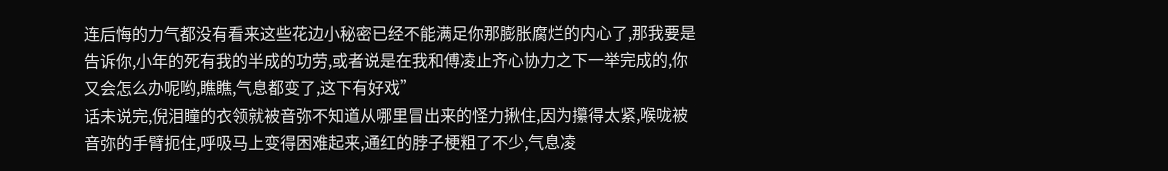连后悔的力气都没有看来这些花边小秘密已经不能满足你那膨胀腐烂的内心了,那我要是告诉你,小年的死有我的半成的功劳,或者说是在我和傅凌止齐心协力之下一举完成的,你又会怎么办呢哟,瞧瞧,气息都变了,这下有好戏”
话未说完,倪泪瞳的衣领就被音弥不知道从哪里冒出来的怪力揪住,因为攥得太紧,喉咙被音弥的手臂扼住,呼吸马上变得困难起来,通红的脖子梗粗了不少,气息凌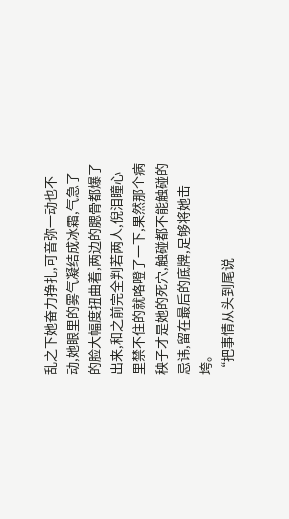乱之下她奋力挣扎,可音弥一动也不动,她眼里的雾气凝结成冰霜,气急了的脸大幅度扭曲着,两边的腮骨都爆了出来,和之前完全判若两人,倪泪瞳心里禁不住的就咯噔了一下,果然那个病秧子才是她的死穴,触碰都不能触碰的忌讳,留在最后的底牌,足够将她击垮。
“把事情从头到尾说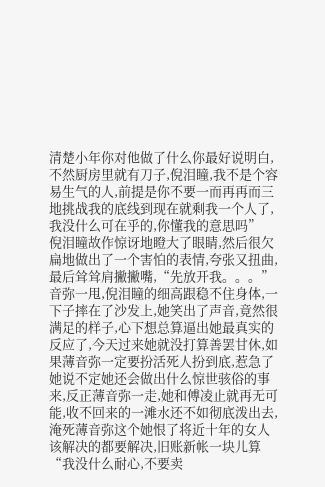清楚小年你对他做了什么你最好说明白,不然厨房里就有刀子,倪泪瞳,我不是个容易生气的人,前提是你不要一而再再而三地挑战我的底线到现在就剩我一个人了,我没什么可在乎的,你懂我的意思吗”
倪泪瞳故作惊讶地瞪大了眼睛,然后很欠扁地做出了一个害怕的表情,夸张又扭曲,最后耸耸肩撇撇嘴,“先放开我。。。”
音弥一甩,倪泪瞳的细高跟稳不住身体,一下子摔在了沙发上,她笑出了声音,竟然很满足的样子,心下想总算逼出她最真实的反应了,今天过来她就没打算善罢甘休,如果薄音弥一定要扮活死人扮到底,惹急了她说不定她还会做出什么惊世骇俗的事来,反正薄音弥一走,她和傅凌止就再无可能,收不回来的一滩水还不如彻底泼出去,淹死薄音弥这个她恨了将近十年的女人
该解决的都要解决,旧账新帐一块儿算
“我没什么耐心,不要卖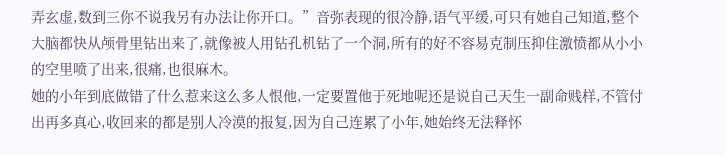弄玄虚,数到三你不说我另有办法让你开口。”音弥表现的很冷静,语气平缓,可只有她自己知道,整个大脑都快从颅骨里钻出来了,就像被人用钻孔机钻了一个洞,所有的好不容易克制压抑住激愤都从小小的空里喷了出来,很痛,也很麻木。
她的小年到底做错了什么惹来这么多人恨他,一定要置他于死地呢还是说自己天生一副命贱样,不管付出再多真心,收回来的都是别人冷漠的报复,因为自己连累了小年,她始终无法释怀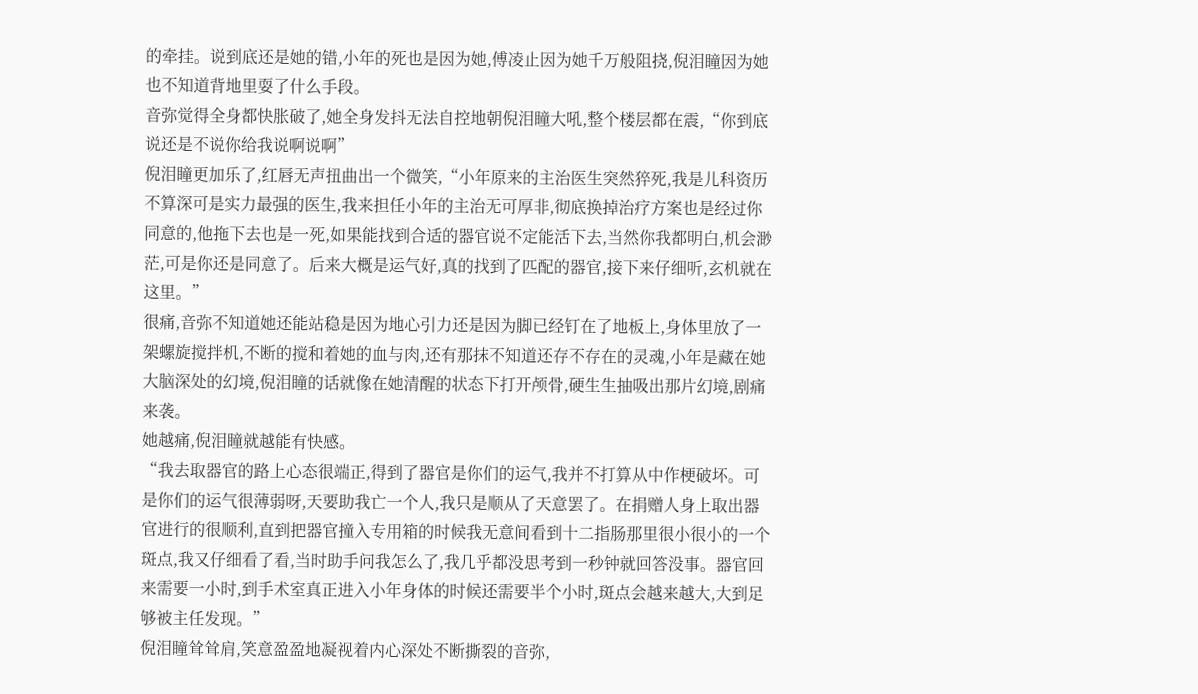的牵挂。说到底还是她的错,小年的死也是因为她,傅凌止因为她千万般阻挠,倪泪瞳因为她也不知道背地里耍了什么手段。
音弥觉得全身都快胀破了,她全身发抖无法自控地朝倪泪瞳大吼,整个楼层都在震,“你到底说还是不说你给我说啊说啊”
倪泪瞳更加乐了,红唇无声扭曲出一个微笑,“小年原来的主治医生突然猝死,我是儿科资历不算深可是实力最强的医生,我来担任小年的主治无可厚非,彻底换掉治疗方案也是经过你同意的,他拖下去也是一死,如果能找到合适的器官说不定能活下去,当然你我都明白,机会渺茫,可是你还是同意了。后来大概是运气好,真的找到了匹配的器官,接下来仔细听,玄机就在这里。”
很痛,音弥不知道她还能站稳是因为地心引力还是因为脚已经钉在了地板上,身体里放了一架螺旋搅拌机,不断的搅和着她的血与肉,还有那抹不知道还存不存在的灵魂,小年是藏在她大脑深处的幻境,倪泪瞳的话就像在她清醒的状态下打开颅骨,硬生生抽吸出那片幻境,剧痛来袭。
她越痛,倪泪瞳就越能有快感。
“我去取器官的路上心态很端正,得到了器官是你们的运气,我并不打算从中作梗破坏。可是你们的运气很薄弱呀,天要助我亡一个人,我只是顺从了天意罢了。在捐赠人身上取出器官进行的很顺利,直到把器官撞入专用箱的时候我无意间看到十二指肠那里很小很小的一个斑点,我又仔细看了看,当时助手问我怎么了,我几乎都没思考到一秒钟就回答没事。器官回来需要一小时,到手术室真正进入小年身体的时候还需要半个小时,斑点会越来越大,大到足够被主任发现。”
倪泪瞳耸耸肩,笑意盈盈地凝视着内心深处不断撕裂的音弥,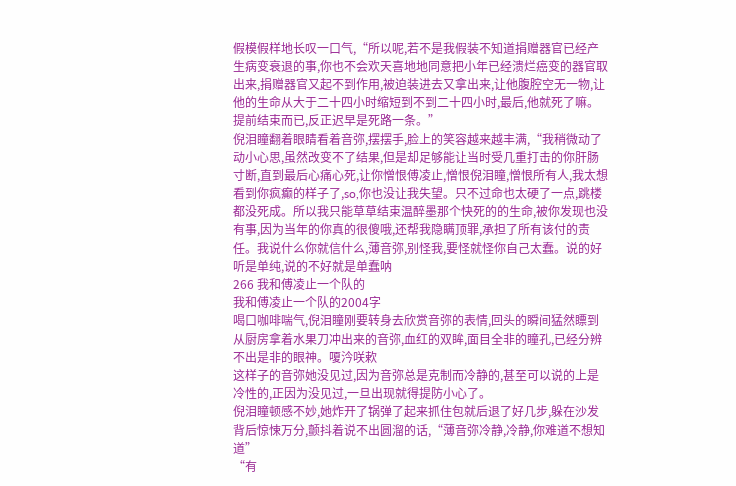假模假样地长叹一口气,“所以呢,若不是我假装不知道捐赠器官已经产生病变衰退的事,你也不会欢天喜地地同意把小年已经溃烂癌变的器官取出来,捐赠器官又起不到作用,被迫装进去又拿出来,让他腹腔空无一物,让他的生命从大于二十四小时缩短到不到二十四小时,最后,他就死了嘛。提前结束而已,反正迟早是死路一条。”
倪泪瞳翻着眼睛看着音弥,摆摆手,脸上的笑容越来越丰满,“我稍微动了动小心思,虽然改变不了结果,但是却足够能让当时受几重打击的你肝肠寸断,直到最后心痛心死,让你憎恨傅凌止,憎恨倪泪瞳,憎恨所有人,我太想看到你疯癫的样子了,so,你也没让我失望。只不过命也太硬了一点,跳楼都没死成。所以我只能草草结束温醉墨那个快死的的生命,被你发现也没有事,因为当年的你真的很傻哦,还帮我隐瞒顶罪,承担了所有该付的责任。我说什么你就信什么,薄音弥,别怪我,要怪就怪你自己太蠢。说的好听是单纯,说的不好就是单蠢呐
266 我和傅凌止一个队的
我和傅凌止一个队的2004字
喝口咖啡喘气,倪泪瞳刚要转身去欣赏音弥的表情,回头的瞬间猛然瞟到从厨房拿着水果刀冲出来的音弥,血红的双眸,面目全非的瞳孔,已经分辨不出是非的眼神。嗄汵咲欶
这样子的音弥她没见过,因为音弥总是克制而冷静的,甚至可以说的上是冷性的,正因为没见过,一旦出现就得提防小心了。
倪泪瞳顿感不妙,她炸开了锅弹了起来抓住包就后退了好几步,躲在沙发背后惊悚万分,颤抖着说不出圆溜的话,“薄音弥冷静,冷静,你难道不想知道”
“有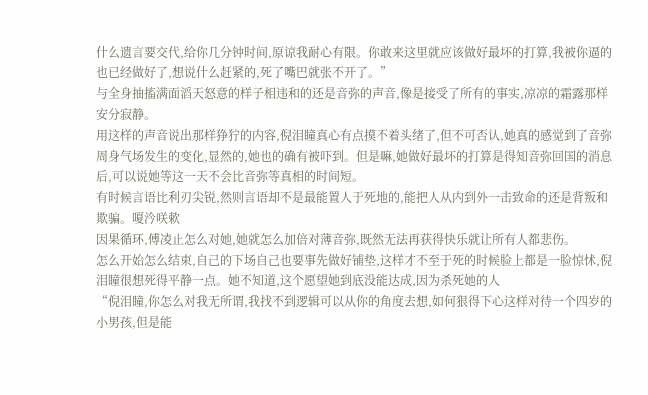什么遗言要交代,给你几分钟时间,原谅我耐心有限。你敢来这里就应该做好最坏的打算,我被你逼的也已经做好了,想说什么赶紧的,死了嘴巴就张不开了。”
与全身抽搐满面滔天怒意的样子相违和的还是音弥的声音,像是接受了所有的事实,凉凉的霜露那样安分寂静。
用这样的声音说出那样狰狞的内容,倪泪瞳真心有点摸不着头绪了,但不可否认,她真的感觉到了音弥周身气场发生的变化,显然的,她也的确有被吓到。但是嘛,她做好最坏的打算是得知音弥回国的消息后,可以说她等这一天不会比音弥等真相的时间短。
有时候言语比利刃尖锐,然则言语却不是最能置人于死地的,能把人从内到外一击致命的还是背叛和欺骗。嗄汵咲欶
因果循环,傅凌止怎么对她,她就怎么加倍对薄音弥,既然无法再获得快乐就让所有人都悲伤。
怎么开始怎么结束,自己的下场自己也要事先做好铺垫,这样才不至于死的时候脸上都是一脸惊怵,倪泪瞳很想死得平静一点。她不知道,这个愿望她到底没能达成,因为杀死她的人
“倪泪瞳,你怎么对我无所谓,我找不到逻辑可以从你的角度去想,如何狠得下心这样对待一个四岁的小男孩,但是能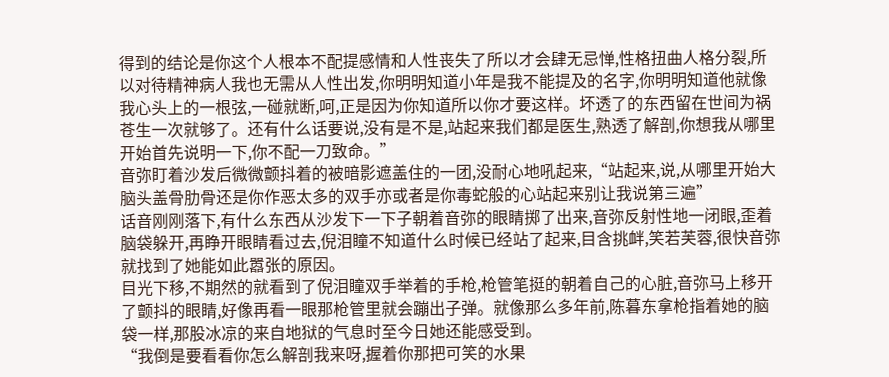得到的结论是你这个人根本不配提感情和人性丧失了所以才会肆无忌惮,性格扭曲人格分裂,所以对待精神病人我也无需从人性出发,你明明知道小年是我不能提及的名字,你明明知道他就像我心头上的一根弦,一碰就断,呵,正是因为你知道所以你才要这样。坏透了的东西留在世间为祸苍生一次就够了。还有什么话要说,没有是不是,站起来我们都是医生,熟透了解剖,你想我从哪里开始首先说明一下,你不配一刀致命。”
音弥盯着沙发后微微颤抖着的被暗影遮盖住的一团,没耐心地吼起来,“站起来,说,从哪里开始大脑头盖骨肋骨还是你作恶太多的双手亦或者是你毒蛇般的心站起来别让我说第三遍”
话音刚刚落下,有什么东西从沙发下一下子朝着音弥的眼睛掷了出来,音弥反射性地一闭眼,歪着脑袋躲开,再睁开眼睛看过去,倪泪瞳不知道什么时候已经站了起来,目含挑衅,笑若芙蓉,很快音弥就找到了她能如此嚣张的原因。
目光下移,不期然的就看到了倪泪瞳双手举着的手枪,枪管笔挺的朝着自己的心脏,音弥马上移开了颤抖的眼睛,好像再看一眼那枪管里就会蹦出子弹。就像那么多年前,陈暮东拿枪指着她的脑袋一样,那股冰凉的来自地狱的气息时至今日她还能感受到。
“我倒是要看看你怎么解剖我来呀,握着你那把可笑的水果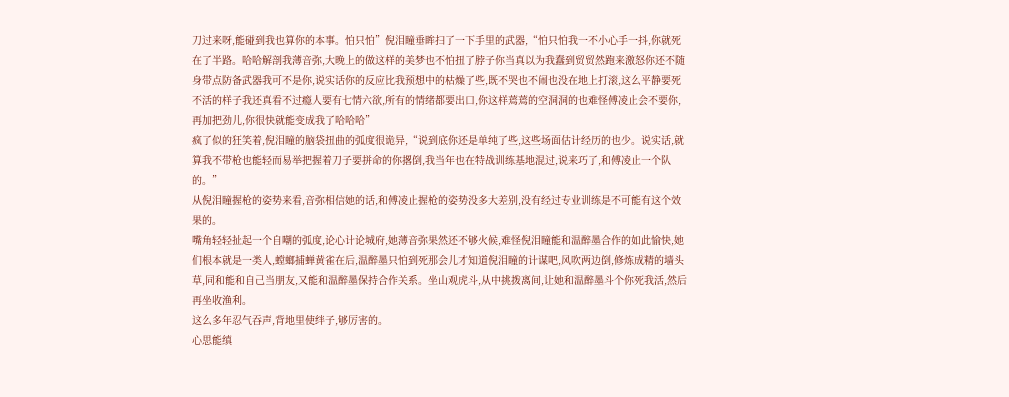刀过来呀,能碰到我也算你的本事。怕只怕”倪泪瞳垂眸扫了一下手里的武器,“怕只怕我一不小心手一抖,你就死在了半路。哈哈解剖我薄音弥,大晚上的做这样的美梦也不怕扭了脖子你当真以为我蠢到贸贸然跑来激怒你还不随身带点防备武器我可不是你,说实话你的反应比我预想中的枯燥了些,既不哭也不闹也没在地上打滚,这么平静要死不活的样子我还真看不过瘾人要有七情六欲,所有的情绪都要出口,你这样蔫蔫的空洞洞的也难怪傅凌止会不要你,再加把劲儿,你很快就能变成我了哈哈哈”
疯了似的狂笑着,倪泪瞳的脑袋扭曲的弧度很诡异,“说到底你还是单纯了些,这些场面估计经历的也少。说实话,就算我不带枪也能轻而易举把握着刀子要拼命的你撂倒,我当年也在特战训练基地混过,说来巧了,和傅凌止一个队的。”
从倪泪瞳握枪的姿势来看,音弥相信她的话,和傅凌止握枪的姿势没多大差别,没有经过专业训练是不可能有这个效果的。
嘴角轻轻扯起一个自嘲的弧度,论心计论城府,她薄音弥果然还不够火候,难怪倪泪瞳能和温醉墨合作的如此愉快,她们根本就是一类人,螳螂捕蝉黄雀在后,温醉墨只怕到死那会儿才知道倪泪瞳的计谋吧,风吹两边倒,修炼成精的墙头草,同和能和自己当朋友,又能和温醉墨保持合作关系。坐山观虎斗,从中挑拨离间,让她和温醉墨斗个你死我活,然后再坐收渔利。
这么多年忍气吞声,背地里使绊子,够厉害的。
心思能缜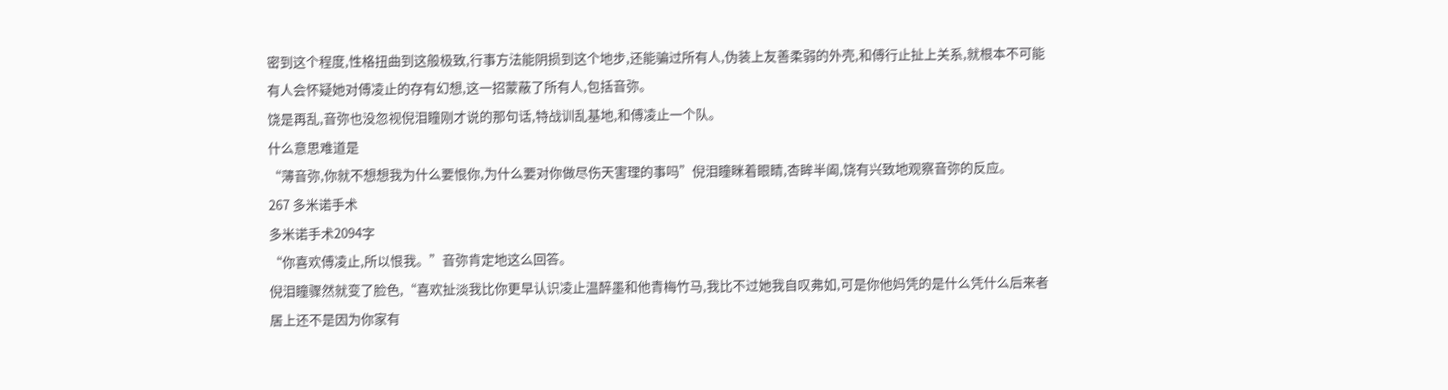密到这个程度,性格扭曲到这般极致,行事方法能阴损到这个地步,还能骗过所有人,伪装上友善柔弱的外壳,和傅行止扯上关系,就根本不可能有人会怀疑她对傅凌止的存有幻想,这一招蒙蔽了所有人,包括音弥。
饶是再乱,音弥也没忽视倪泪瞳刚才说的那句话,特战训乱基地,和傅凌止一个队。
什么意思难道是
“薄音弥,你就不想想我为什么要恨你,为什么要对你做尽伤天害理的事吗”倪泪瞳眯着眼睛,杏眸半阖,饶有兴致地观察音弥的反应。
267 多米诺手术
多米诺手术2094字
“你喜欢傅凌止,所以恨我。”音弥肯定地这么回答。
倪泪瞳骤然就变了脸色,“喜欢扯淡我比你更早认识凌止温醉墨和他青梅竹马,我比不过她我自叹弗如,可是你他妈凭的是什么凭什么后来者居上还不是因为你家有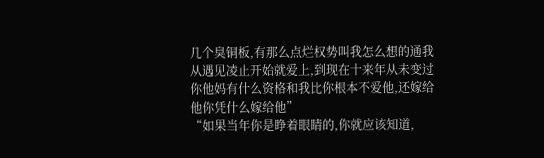几个臭铜板,有那么点烂权势叫我怎么想的通我从遇见凌止开始就爱上,到现在十来年从未变过你他妈有什么资格和我比你根本不爱他,还嫁给他你凭什么嫁给他”
“如果当年你是睁着眼睛的,你就应该知道,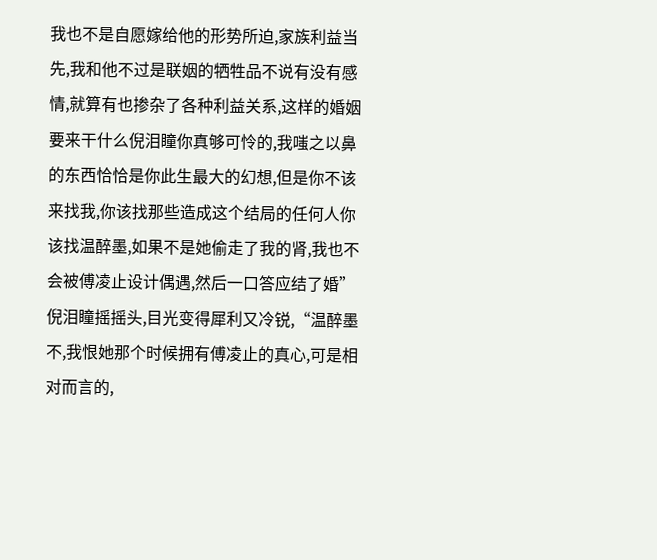我也不是自愿嫁给他的形势所迫,家族利益当先,我和他不过是联姻的牺牲品不说有没有感情,就算有也掺杂了各种利益关系,这样的婚姻要来干什么倪泪瞳你真够可怜的,我嗤之以鼻的东西恰恰是你此生最大的幻想,但是你不该来找我,你该找那些造成这个结局的任何人你该找温醉墨,如果不是她偷走了我的肾,我也不会被傅凌止设计偶遇,然后一口答应结了婚”
倪泪瞳摇摇头,目光变得犀利又冷锐,“温醉墨不,我恨她那个时候拥有傅凌止的真心,可是相对而言的,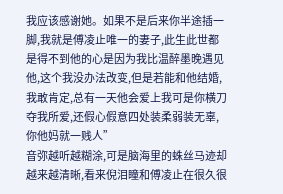我应该感谢她。如果不是后来你半途插一脚,我就是傅凌止唯一的妻子,此生此世都是得不到他的心是因为我比温醉墨晚遇见他,这个我没办法改变,但是若能和他结婚,我敢肯定,总有一天他会爱上我可是你横刀夺我所爱,还假心假意四处装柔弱装无辜,你他妈就一贱人”
音弥越听越糊涂,可是脑海里的蛛丝马迹却越来越清晰,看来倪泪瞳和傅凌止在很久很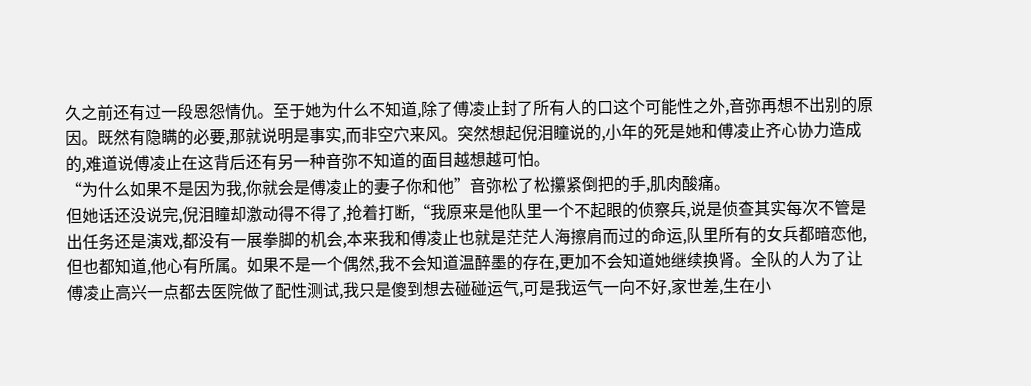久之前还有过一段恩怨情仇。至于她为什么不知道,除了傅凌止封了所有人的口这个可能性之外,音弥再想不出别的原因。既然有隐瞒的必要,那就说明是事实,而非空穴来风。突然想起倪泪瞳说的,小年的死是她和傅凌止齐心协力造成的,难道说傅凌止在这背后还有另一种音弥不知道的面目越想越可怕。
“为什么如果不是因为我,你就会是傅凌止的妻子你和他”音弥松了松攥紧倒把的手,肌肉酸痛。
但她话还没说完,倪泪瞳却激动得不得了,抢着打断,“我原来是他队里一个不起眼的侦察兵,说是侦查其实每次不管是出任务还是演戏,都没有一展拳脚的机会,本来我和傅凌止也就是茫茫人海擦肩而过的命运,队里所有的女兵都暗恋他,但也都知道,他心有所属。如果不是一个偶然,我不会知道温醉墨的存在,更加不会知道她继续换肾。全队的人为了让傅凌止高兴一点都去医院做了配性测试,我只是傻到想去碰碰运气,可是我运气一向不好,家世差,生在小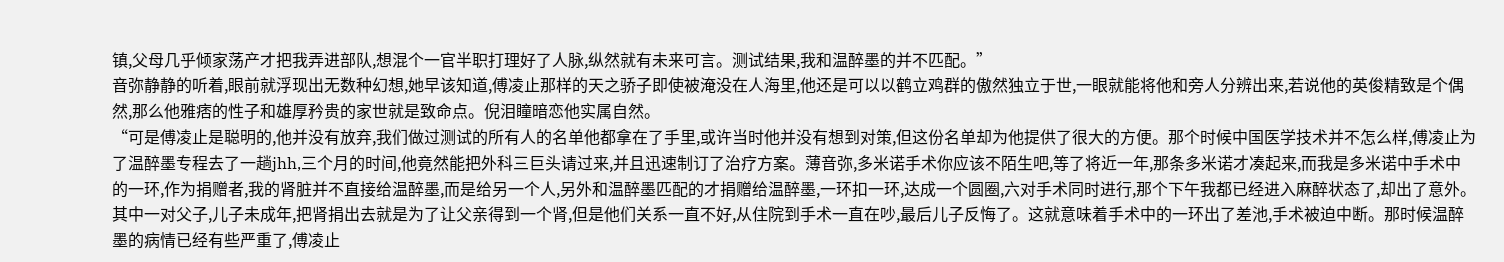镇,父母几乎倾家荡产才把我弄进部队,想混个一官半职打理好了人脉,纵然就有未来可言。测试结果,我和温醉墨的并不匹配。”
音弥静静的听着,眼前就浮现出无数种幻想,她早该知道,傅凌止那样的天之骄子即使被淹没在人海里,他还是可以以鹤立鸡群的傲然独立于世,一眼就能将他和旁人分辨出来,若说他的英俊精致是个偶然,那么他雅痞的性子和雄厚矜贵的家世就是致命点。倪泪瞳暗恋他实属自然。
“可是傅凌止是聪明的,他并没有放弃,我们做过测试的所有人的名单他都拿在了手里,或许当时他并没有想到对策,但这份名单却为他提供了很大的方便。那个时候中国医学技术并不怎么样,傅凌止为了温醉墨专程去了一趟jhh,三个月的时间,他竟然能把外科三巨头请过来,并且迅速制订了治疗方案。薄音弥,多米诺手术你应该不陌生吧,等了将近一年,那条多米诺才凑起来,而我是多米诺中手术中的一环,作为捐赠者,我的肾脏并不直接给温醉墨,而是给另一个人,另外和温醉墨匹配的才捐赠给温醉墨,一环扣一环,达成一个圆圈,六对手术同时进行,那个下午我都已经进入麻醉状态了,却出了意外。其中一对父子,儿子未成年,把肾捐出去就是为了让父亲得到一个肾,但是他们关系一直不好,从住院到手术一直在吵,最后儿子反悔了。这就意味着手术中的一环出了差池,手术被迫中断。那时候温醉墨的病情已经有些严重了,傅凌止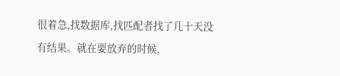很着急,找数据库,找匹配者找了几十天没有结果。就在要放弃的时候,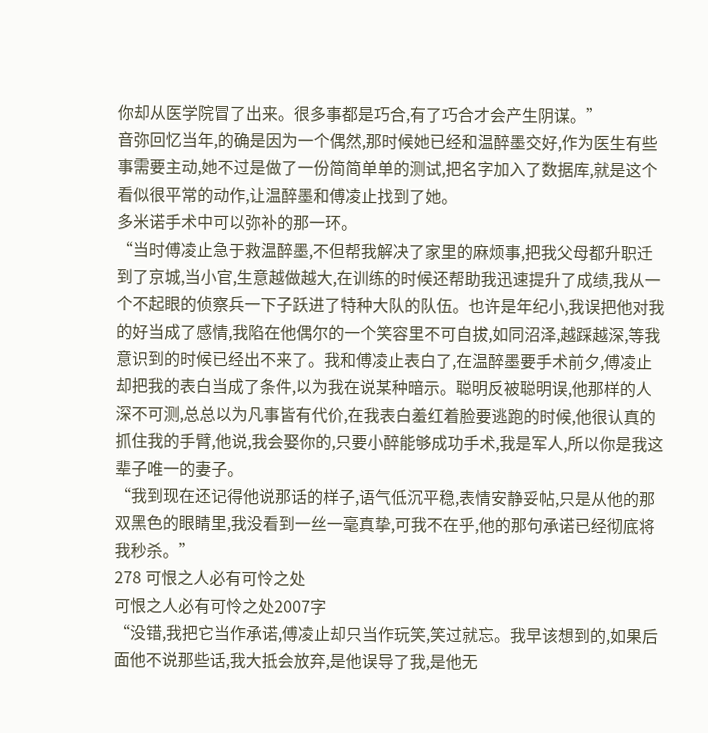你却从医学院冒了出来。很多事都是巧合,有了巧合才会产生阴谋。”
音弥回忆当年,的确是因为一个偶然,那时候她已经和温醉墨交好,作为医生有些事需要主动,她不过是做了一份简简单单的测试,把名字加入了数据库,就是这个看似很平常的动作,让温醉墨和傅凌止找到了她。
多米诺手术中可以弥补的那一环。
“当时傅凌止急于救温醉墨,不但帮我解决了家里的麻烦事,把我父母都升职迁到了京城,当小官,生意越做越大,在训练的时候还帮助我迅速提升了成绩,我从一个不起眼的侦察兵一下子跃进了特种大队的队伍。也许是年纪小,我误把他对我的好当成了感情,我陷在他偶尔的一个笑容里不可自拔,如同沼泽,越踩越深,等我意识到的时候已经出不来了。我和傅凌止表白了,在温醉墨要手术前夕,傅凌止却把我的表白当成了条件,以为我在说某种暗示。聪明反被聪明误,他那样的人深不可测,总总以为凡事皆有代价,在我表白羞红着脸要逃跑的时候,他很认真的抓住我的手臂,他说,我会娶你的,只要小醉能够成功手术,我是军人,所以你是我这辈子唯一的妻子。
“我到现在还记得他说那话的样子,语气低沉平稳,表情安静妥帖,只是从他的那双黑色的眼睛里,我没看到一丝一毫真挚,可我不在乎,他的那句承诺已经彻底将我秒杀。”
278 可恨之人必有可怜之处
可恨之人必有可怜之处2007字
“没错,我把它当作承诺,傅凌止却只当作玩笑,笑过就忘。我早该想到的,如果后面他不说那些话,我大抵会放弃,是他误导了我,是他无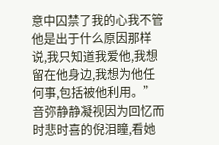意中囚禁了我的心我不管他是出于什么原因那样说,我只知道我爱他,我想留在他身边,我想为他任何事,包括被他利用。”
音弥静静凝视因为回忆而时悲时喜的倪泪瞳,看她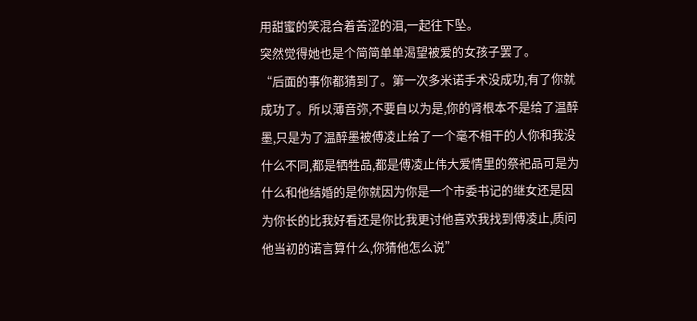用甜蜜的笑混合着苦涩的泪,一起往下坠。
突然觉得她也是个简简单单渴望被爱的女孩子罢了。
“后面的事你都猜到了。第一次多米诺手术没成功,有了你就成功了。所以薄音弥,不要自以为是,你的肾根本不是给了温醉墨,只是为了温醉墨被傅凌止给了一个毫不相干的人你和我没什么不同,都是牺牲品,都是傅凌止伟大爱情里的祭祀品可是为什么和他结婚的是你就因为你是一个市委书记的继女还是因为你长的比我好看还是你比我更讨他喜欢我找到傅凌止,质问他当初的诺言算什么,你猜他怎么说”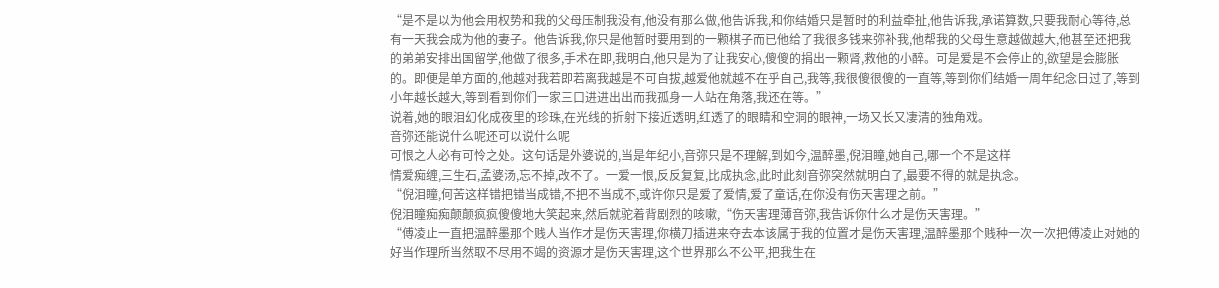“是不是以为他会用权势和我的父母压制我没有,他没有那么做,他告诉我,和你结婚只是暂时的利益牵扯,他告诉我,承诺算数,只要我耐心等待,总有一天我会成为他的妻子。他告诉我,你只是他暂时要用到的一颗棋子而已他给了我很多钱来弥补我,他帮我的父母生意越做越大,他甚至还把我的弟弟安排出国留学,他做了很多,手术在即,我明白,他只是为了让我安心,傻傻的捐出一颗肾,救他的小醉。可是爱是不会停止的,欲望是会膨胀的。即便是单方面的,他越对我若即若离我越是不可自拔,越爱他就越不在乎自己,我等,我很傻很傻的一直等,等到你们结婚一周年纪念日过了,等到小年越长越大,等到看到你们一家三口进进出出而我孤身一人站在角落,我还在等。”
说着,她的眼泪幻化成夜里的珍珠,在光线的折射下接近透明,红透了的眼睛和空洞的眼神,一场又长又凄清的独角戏。
音弥还能说什么呢还可以说什么呢
可恨之人必有可怜之处。这句话是外婆说的,当是年纪小,音弥只是不理解,到如今,温醉墨,倪泪瞳,她自己,哪一个不是这样
情爱痴缠,三生石,孟婆汤,忘不掉,改不了。一爱一恨,反反复复,比成执念,此时此刻音弥突然就明白了,最要不得的就是执念。
“倪泪瞳,何苦这样错把错当成错,不把不当成不,或许你只是爱了爱情,爱了童话,在你没有伤天害理之前。”
倪泪瞳痴痴颠颠疯疯傻傻地大笑起来,然后就驼着背剧烈的咳嗽,“伤天害理薄音弥,我告诉你什么才是伤天害理。”
“傅凌止一直把温醉墨那个贱人当作才是伤天害理,你横刀插进来夺去本该属于我的位置才是伤天害理,温醉墨那个贱种一次一次把傅凌止对她的好当作理所当然取不尽用不竭的资源才是伤天害理,这个世界那么不公平,把我生在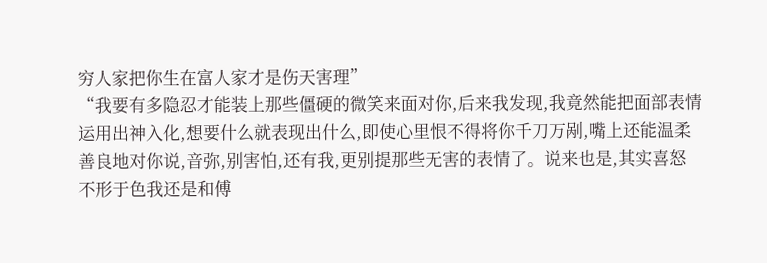穷人家把你生在富人家才是伤天害理”
“我要有多隐忍才能装上那些僵硬的微笑来面对你,后来我发现,我竟然能把面部表情运用出神入化,想要什么就表现出什么,即使心里恨不得将你千刀万剐,嘴上还能温柔善良地对你说,音弥,别害怕,还有我,更别提那些无害的表情了。说来也是,其实喜怒不形于色我还是和傅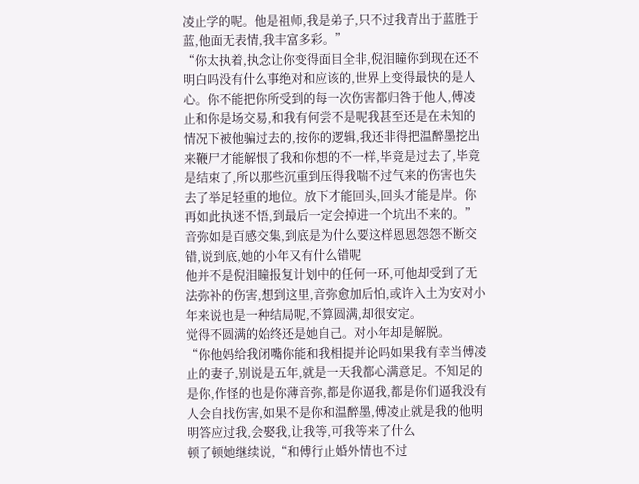凌止学的呢。他是祖师,我是弟子,只不过我青出于蓝胜于蓝,他面无表情,我丰富多彩。”
“你太执着,执念让你变得面目全非,倪泪瞳你到现在还不明白吗没有什么事绝对和应该的,世界上变得最快的是人心。你不能把你所受到的每一次伤害都归咎于他人,傅凌止和你是场交易,和我有何尝不是呢我甚至还是在未知的情况下被他骗过去的,按你的逻辑,我还非得把温醉墨挖出来鞭尸才能解恨了我和你想的不一样,毕竟是过去了,毕竟是结束了,所以那些沉重到压得我喘不过气来的伤害也失去了举足轻重的地位。放下才能回头,回头才能是岸。你再如此执迷不悟,到最后一定会掉进一个坑出不来的。”
音弥如是百感交集,到底是为什么要这样恩恩怨怨不断交错,说到底,她的小年又有什么错呢
他并不是倪泪瞳报复计划中的任何一环,可他却受到了无法弥补的伤害,想到这里,音弥愈加后怕,或许入土为安对小年来说也是一种结局呢,不算圆满,却很安定。
觉得不圆满的始终还是她自己。对小年却是解脱。
“你他妈给我闭嘴你能和我相提并论吗如果我有幸当傅凌止的妻子,别说是五年,就是一天我都心满意足。不知足的是你,作怪的也是你薄音弥,都是你逼我,都是你们逼我没有人会自找伤害,如果不是你和温醉墨,傅凌止就是我的他明明答应过我,会娶我,让我等,可我等来了什么
顿了顿她继续说,“和傅行止婚外情也不过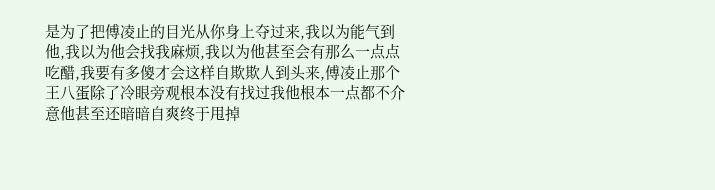是为了把傅凌止的目光从你身上夺过来,我以为能气到他,我以为他会找我麻烦,我以为他甚至会有那么一点点吃醋,我要有多傻才会这样自欺欺人到头来,傅凌止那个王八蛋除了冷眼旁观根本没有找过我他根本一点都不介意他甚至还暗暗自爽终于甩掉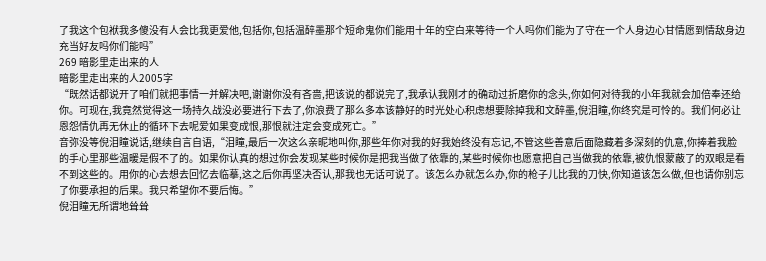了我这个包袱我多傻没有人会比我更爱他,包括你,包括温醉墨那个短命鬼你们能用十年的空白来等待一个人吗你们能为了守在一个人身边心甘情愿到情敌身边充当好友吗你们能吗”
269 暗影里走出来的人
暗影里走出来的人2005字
“既然话都说开了咱们就把事情一并解决吧,谢谢你没有吝啬,把该说的都说完了,我承认我刚才的确动过折磨你的念头,你如何对待我的小年我就会加倍奉还给你。可现在,我竟然觉得这一场持久战没必要进行下去了,你浪费了那么多本该静好的时光处心积虑想要除掉我和文醉墨,倪泪瞳,你终究是可怜的。我们何必让恩怨情仇再无休止的循环下去呢爱如果变成恨,那恨就注定会变成死亡。”
音弥没等倪泪瞳说话,继续自言自语,“泪瞳,最后一次这么亲昵地叫你,那些年你对我的好我始终没有忘记,不管这些善意后面隐藏着多深刻的仇意,你捧着我脸的手心里那些温暖是假不了的。如果你认真的想过你会发现某些时候你是把我当做了依靠的,某些时候你也愿意把自己当做我的依靠,被仇恨蒙蔽了的双眼是看不到这些的。用你的心去想去回忆去临摹,这之后你再坚决否认,那我也无话可说了。该怎么办就怎么办,你的枪子儿比我的刀快,你知道该怎么做,但也请你别忘了你要承担的后果。我只希望你不要后悔。”
倪泪瞳无所谓地耸耸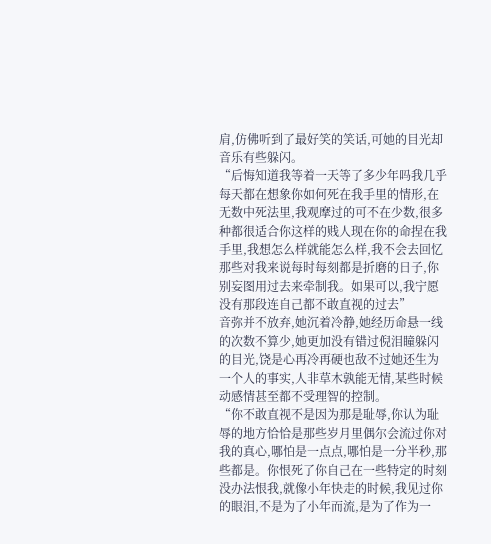肩,仿佛听到了最好笑的笑话,可她的目光却音乐有些躲闪。
“后悔知道我等着一天等了多少年吗我几乎每天都在想象你如何死在我手里的情形,在无数中死法里,我观摩过的可不在少数,很多种都很适合你这样的贱人现在你的命捏在我手里,我想怎么样就能怎么样,我不会去回忆那些对我来说每时每刻都是折磨的日子,你别妄图用过去来牵制我。如果可以,我宁愿没有那段连自己都不敢直视的过去”
音弥并不放弃,她沉着冷静,她经历命悬一线的次数不算少,她更加没有错过倪泪瞳躲闪的目光,饶是心再冷再硬也敌不过她还生为一个人的事实,人非草木孰能无情,某些时候动感情甚至都不受理智的控制。
“你不敢直视不是因为那是耻辱,你认为耻辱的地方恰恰是那些岁月里偶尔会流过你对我的真心,哪怕是一点点,哪怕是一分半秒,那些都是。你恨死了你自己在一些特定的时刻没办法恨我,就像小年快走的时候,我见过你的眼泪,不是为了小年而流,是为了作为一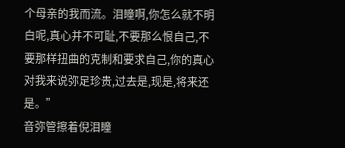个母亲的我而流。泪瞳啊,你怎么就不明白呢,真心并不可耻,不要那么恨自己,不要那样扭曲的克制和要求自己,你的真心对我来说弥足珍贵,过去是,现是,将来还是。”
音弥管擦着倪泪瞳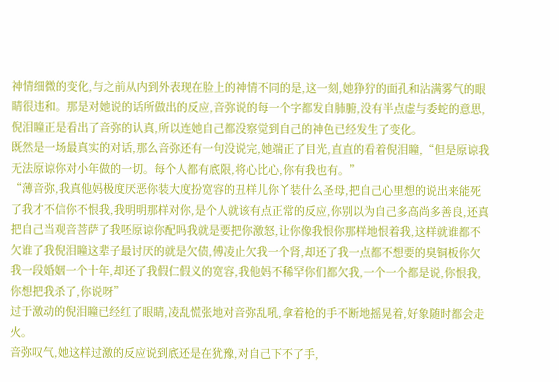神情细微的变化,与之前从内到外表现在脸上的神情不同的是,这一刻,她狰狞的面孔和沾满雾气的眼睛很违和。那是对她说的话所做出的反应,音弥说的每一个字都发自肺腑,没有半点虚与委蛇的意思,倪泪瞳正是看出了音弥的认真,所以连她自己都没察觉到自己的神色已经发生了变化。
既然是一场最真实的对话,那么音弥还有一句没说完,她端正了目光,直直的看着倪泪瞳,“但是原谅我无法原谅你对小年做的一切。每个人都有底限,将心比心,你有我也有。”
“薄音弥,我真他妈极度厌恶你装大度扮宽容的丑样儿你丫装什么圣母,把自己心里想的说出来能死了我才不信你不恨我,我明明那样对你,是个人就该有点正常的反应,你别以为自己多高尚多善良,还真把自己当观音菩萨了我呸原谅你配吗我就是要把你激怒,让你像我恨你那样地恨着我,这样就谁都不欠谁了我倪泪瞳这辈子最讨厌的就是欠债,傅凌止欠我一个肾,却还了我一点都不想要的臭铜板你欠我一段婚姻一个十年,却还了我假仁假义的宽容,我他妈不稀罕你们都欠我,一个一个都是说,你恨我,你想把我杀了,你说呀”
过于激动的倪泪瞳已经红了眼睛,凌乱慌张地对音弥乱吼,拿着枪的手不断地摇晃着,好象随时都会走火。
音弥叹气,她这样过激的反应说到底还是在犹豫,对自己下不了手,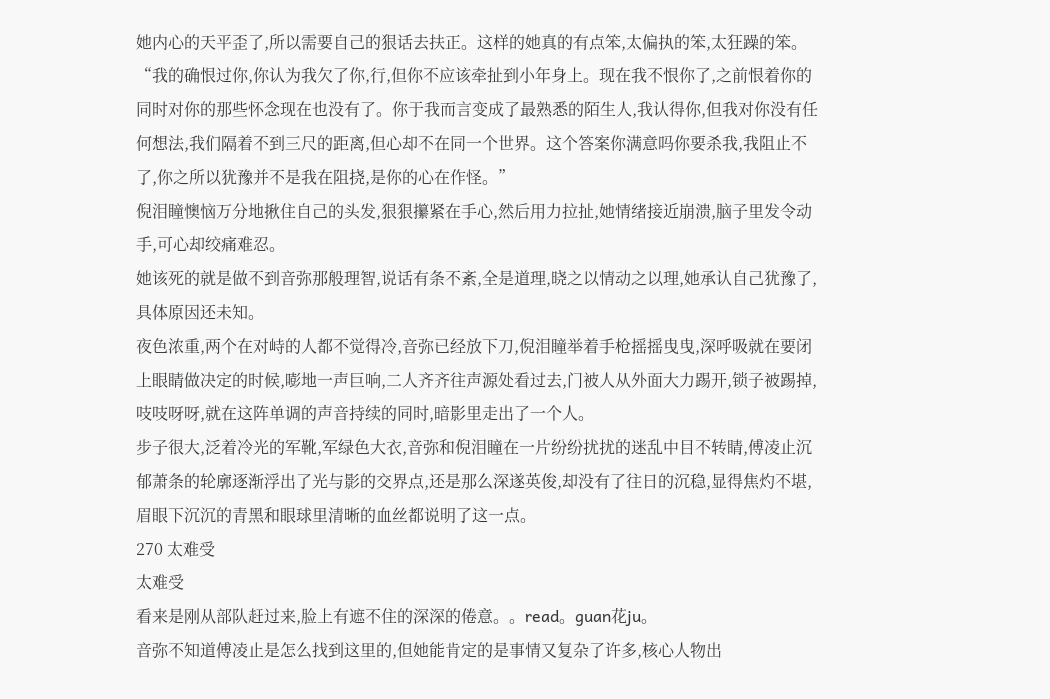她内心的天平歪了,所以需要自己的狠话去扶正。这样的她真的有点笨,太偏执的笨,太狂躁的笨。
“我的确恨过你,你认为我欠了你,行,但你不应该牵扯到小年身上。现在我不恨你了,之前恨着你的同时对你的那些怀念现在也没有了。你于我而言变成了最熟悉的陌生人,我认得你,但我对你没有任何想法,我们隔着不到三尺的距离,但心却不在同一个世界。这个答案你满意吗你要杀我,我阻止不了,你之所以犹豫并不是我在阻挠,是你的心在作怪。”
倪泪瞳懊恼万分地揪住自己的头发,狠狠攥紧在手心,然后用力拉扯,她情绪接近崩溃,脑子里发令动手,可心却绞痛难忍。
她该死的就是做不到音弥那般理智,说话有条不紊,全是道理,晓之以情动之以理,她承认自己犹豫了,具体原因还未知。
夜色浓重,两个在对峙的人都不觉得冷,音弥已经放下刀,倪泪瞳举着手枪摇摇曳曳,深呼吸就在要闭上眼睛做决定的时候,嘭地一声巨响,二人齐齐往声源处看过去,门被人从外面大力踢开,锁子被踢掉,吱吱呀呀,就在这阵单调的声音持续的同时,暗影里走出了一个人。
步子很大,泛着冷光的军靴,军绿色大衣,音弥和倪泪瞳在一片纷纷扰扰的迷乱中目不转睛,傅凌止沉郁萧条的轮廓逐渐浮出了光与影的交界点,还是那么深遂英俊,却没有了往日的沉稳,显得焦灼不堪,眉眼下沉沉的青黑和眼球里清晰的血丝都说明了这一点。
270 太难受
太难受
看来是刚从部队赶过来,脸上有遮不住的深深的倦意。。read。guan花ju。
音弥不知道傅凌止是怎么找到这里的,但她能肯定的是事情又复杂了许多,核心人物出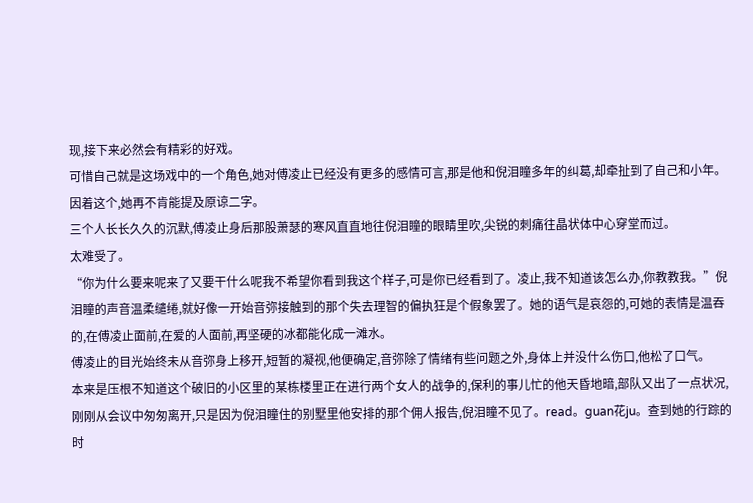现,接下来必然会有精彩的好戏。
可惜自己就是这场戏中的一个角色,她对傅凌止已经没有更多的感情可言,那是他和倪泪瞳多年的纠葛,却牵扯到了自己和小年。
因着这个,她再不肯能提及原谅二字。
三个人长长久久的沉默,傅凌止身后那股萧瑟的寒风直直地往倪泪瞳的眼睛里吹,尖锐的刺痛往晶状体中心穿堂而过。
太难受了。
“你为什么要来呢来了又要干什么呢我不希望你看到我这个样子,可是你已经看到了。凌止,我不知道该怎么办,你教教我。”倪泪瞳的声音温柔缱绻,就好像一开始音弥接触到的那个失去理智的偏执狂是个假象罢了。她的语气是哀怨的,可她的表情是温吞的,在傅凌止面前,在爱的人面前,再坚硬的冰都能化成一滩水。
傅凌止的目光始终未从音弥身上移开,短暂的凝视,他便确定,音弥除了情绪有些问题之外,身体上并没什么伤口,他松了口气。
本来是压根不知道这个破旧的小区里的某栋楼里正在进行两个女人的战争的,保利的事儿忙的他天昏地暗,部队又出了一点状况,刚刚从会议中匆匆离开,只是因为倪泪瞳住的别墅里他安排的那个佣人报告,倪泪瞳不见了。read。guan花ju。查到她的行踪的时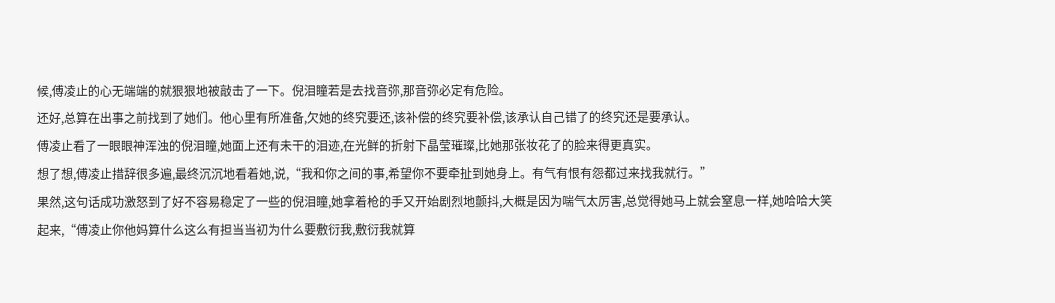候,傅凌止的心无端端的就狠狠地被敲击了一下。倪泪瞳若是去找音弥,那音弥必定有危险。
还好,总算在出事之前找到了她们。他心里有所准备,欠她的终究要还,该补偿的终究要补偿,该承认自己错了的终究还是要承认。
傅凌止看了一眼眼神浑浊的倪泪瞳,她面上还有未干的泪迹,在光鲜的折射下晶莹璀璨,比她那张妆花了的脸来得更真实。
想了想,傅凌止措辞很多遍,最终沉沉地看着她,说,“我和你之间的事,希望你不要牵扯到她身上。有气有恨有怨都过来找我就行。”
果然,这句话成功激怒到了好不容易稳定了一些的倪泪瞳,她拿着枪的手又开始剧烈地颤抖,大概是因为喘气太厉害,总觉得她马上就会窒息一样,她哈哈大笑起来,“傅凌止你他妈算什么这么有担当当初为什么要敷衍我,敷衍我就算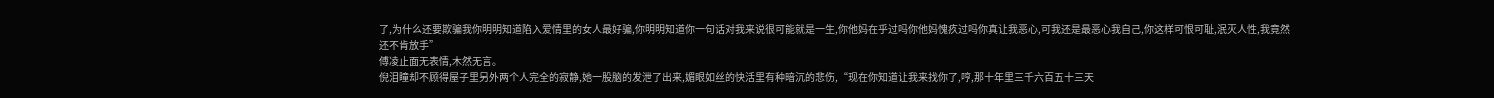了,为什么还要欺骗我你明明知道陷入爱情里的女人最好骗,你明明知道你一句话对我来说很可能就是一生,你他妈在乎过吗你他妈愧疚过吗你真让我恶心,可我还是最恶心我自己,你这样可恨可耻,泯灭人性,我竟然还不肯放手”
傅凌止面无表情,木然无言。
倪泪瞳却不顾得屋子里另外两个人完全的寂静,她一股脑的发泄了出来,媚眼如丝的快活里有种暗沉的悲伤,“现在你知道让我来找你了,哼,那十年里三千六百五十三天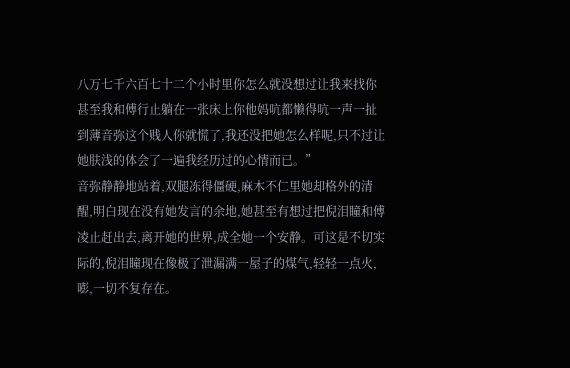八万七千六百七十二个小时里你怎么就没想过让我来找你甚至我和傅行止躺在一张床上你他妈吭都懒得吭一声一扯到薄音弥这个贱人你就慌了,我还没把她怎么样呢,只不过让她肤浅的体会了一遍我经历过的心情而已。”
音弥静静地站着,双腿冻得僵硬,麻木不仁里她却格外的清醒,明白现在没有她发言的余地,她甚至有想过把倪泪瞳和傅凌止赶出去,离开她的世界,成全她一个安静。可这是不切实际的,倪泪瞳现在像极了泄漏满一屋子的煤气,轻轻一点火,嘭,一切不复存在。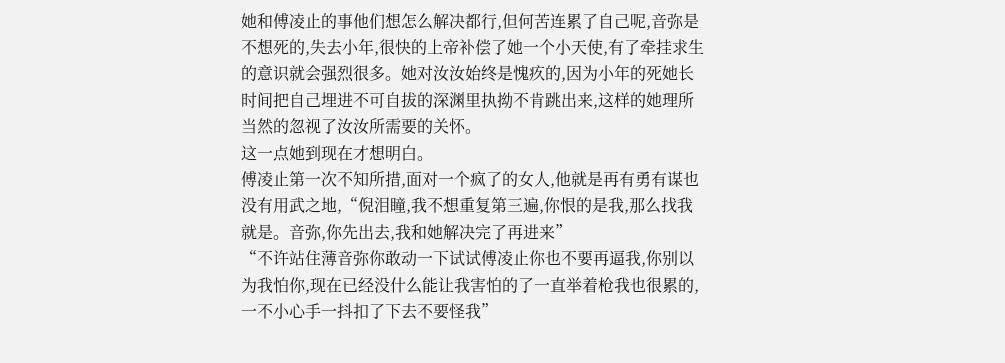她和傅凌止的事他们想怎么解决都行,但何苦连累了自己呢,音弥是不想死的,失去小年,很快的上帝补偿了她一个小天使,有了牵挂求生的意识就会强烈很多。她对汝汝始终是愧疚的,因为小年的死她长时间把自己埋进不可自拔的深渊里执拗不肯跳出来,这样的她理所当然的忽视了汝汝所需要的关怀。
这一点她到现在才想明白。
傅凌止第一次不知所措,面对一个疯了的女人,他就是再有勇有谋也没有用武之地,“倪泪瞳,我不想重复第三遍,你恨的是我,那么找我就是。音弥,你先出去,我和她解决完了再进来”
“不许站住薄音弥你敢动一下试试傅凌止你也不要再逼我,你别以为我怕你,现在已经没什么能让我害怕的了一直举着枪我也很累的,一不小心手一抖扣了下去不要怪我”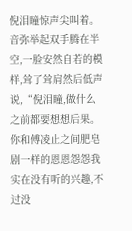倪泪瞳惊声尖叫着。
音弥举起双手腾在半空,一脸安然自若的模样,耸了耸肩然后低声说,“倪泪瞳,做什么之前都要想想后果。你和傅凌止之间肥皂剧一样的恩恩怨怨我实在没有听的兴趣,不过没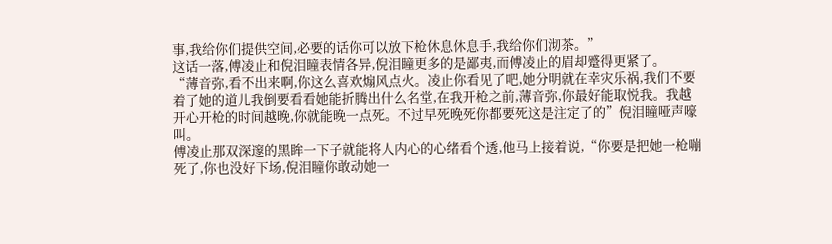事,我给你们提供空间,必要的话你可以放下枪休息休息手,我给你们沏茶。”
这话一落,傅凌止和倪泪瞳表情各异,倪泪瞳更多的是鄙夷,而傅凌止的眉却蹙得更紧了。
“薄音弥,看不出来啊,你这么喜欢煽风点火。凌止你看见了吧,她分明就在幸灾乐祸,我们不要着了她的道儿我倒要看看她能折腾出什么名堂,在我开枪之前,薄音弥,你最好能取悦我。我越开心开枪的时间越晚,你就能晚一点死。不过早死晚死你都要死这是注定了的”倪泪瞳哑声嚎叫。
傅凌止那双深邃的黑眸一下子就能将人内心的心绪看个透,他马上接着说,“你要是把她一枪嘣死了,你也没好下场,倪泪瞳你敢动她一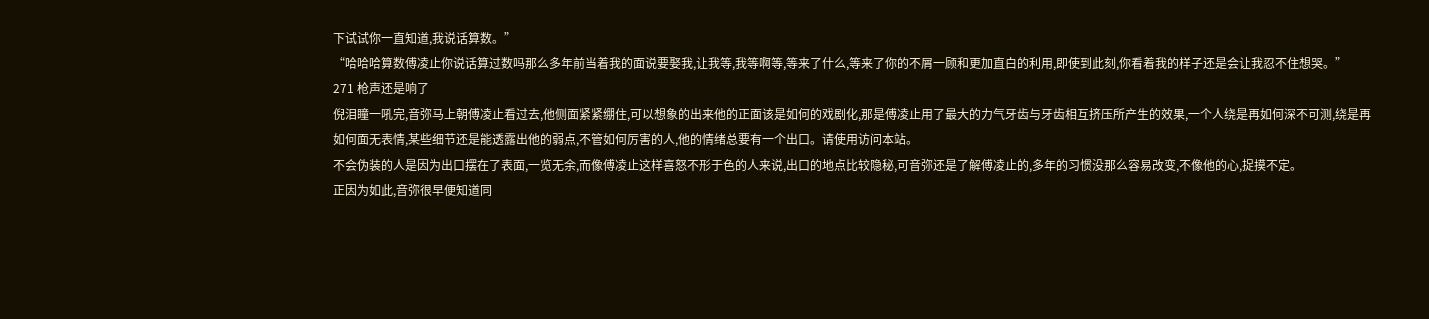下试试你一直知道,我说话算数。”
“哈哈哈算数傅凌止你说话算过数吗那么多年前当着我的面说要娶我,让我等,我等啊等,等来了什么,等来了你的不屑一顾和更加直白的利用,即使到此刻,你看着我的样子还是会让我忍不住想哭。”
271 枪声还是响了
倪泪瞳一吼完,音弥马上朝傅凌止看过去,他侧面紧紧绷住,可以想象的出来他的正面该是如何的戏剧化,那是傅凌止用了最大的力气牙齿与牙齿相互挤压所产生的效果,一个人绕是再如何深不可测,绕是再如何面无表情,某些细节还是能透露出他的弱点,不管如何厉害的人,他的情绪总要有一个出口。请使用访问本站。
不会伪装的人是因为出口摆在了表面,一览无余,而像傅凌止这样喜怒不形于色的人来说,出口的地点比较隐秘,可音弥还是了解傅凌止的,多年的习惯没那么容易改变,不像他的心,捉摸不定。
正因为如此,音弥很早便知道同